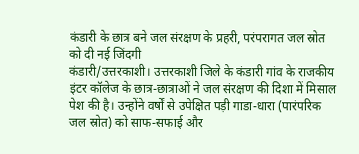कंडारी के छात्र बने जल संरक्षण के प्रहरी, परंपरागत जल स्रोत को दी नई जिंदगी
कंडारी/उत्तरकाशी। उत्तरकाशी जिले के कंडारी गांव के राजकीय इंटर कॉलेज के छात्र-छात्राओं ने जल संरक्षण की दिशा में मिसाल पेश की है। उन्होंने वर्षों से उपेक्षित पड़ी गाडा-धारा (पारंपरिक जल स्रोत) को साफ-सफाई और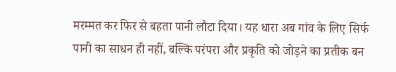मरम्मत कर फिर से बहता पानी लौटा दिया। यह धारा अब गांव के लिए सिर्फ पानी का साधन ही नहीं, बल्कि परंपरा और प्रकृति को जोड़ने का प्रतीक बन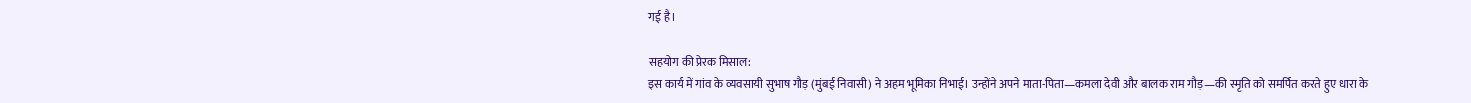गई है।

सहयोग की प्रेरक मिसाल:
इस कार्य में गांव के व्यवसायी सुभाष गौड़ (मुंबई निवासी) ने अहम भूमिका निभाई। उन्होंने अपने माता-पिता—कमला देवी और बालक राम गौड़—की स्मृति को समर्पित करते हुए धारा के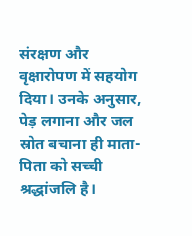संरक्षण और वृक्षारोपण में सहयोग दिया। उनके अनुसार, पेड़ लगाना और जल स्रोत बचाना ही माता-पिता को सच्ची श्रद्धांजलि है।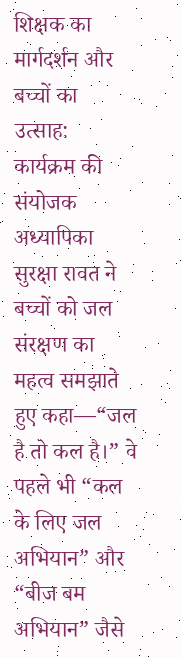शिक्षक का मार्गदर्शन और बच्चों का उत्साह:
कार्यक्रम की संयोजक अध्यापिका सुरक्षा रावत ने बच्चों को जल संरक्षण का महत्व समझाते हुए कहा—“जल है तो कल है।” वे पहले भी “कल के लिए जल अभियान” और “बीज बम अभियान” जैसे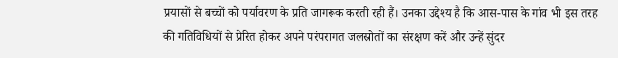प्रयासों से बच्चों को पर्यावरण के प्रति जागरूक करती रही हैं। उनका उद्देश्य है कि आस-पास के गांव भी इस तरह की गतिविधियों से प्रेरित होकर अपने परंपरागत जलस्रोतों का संरक्षण करें और उन्हें सुंदर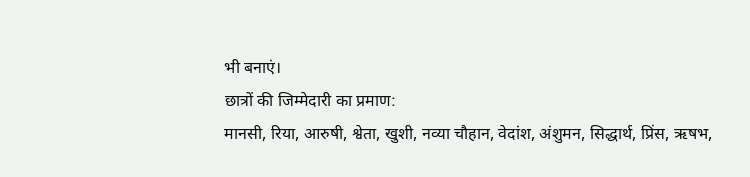भी बनाएं।
छात्रों की जिम्मेदारी का प्रमाण:
मानसी, रिया, आरुषी, श्वेता, खुशी, नव्या चौहान, वेदांश, अंशुमन, सिद्धार्थ, प्रिंस, ऋषभ,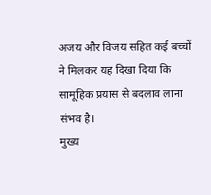अजय और विजय सहित कई बच्चों ने मिलकर यह दिखा दिया कि सामूहिक प्रयास से बदलाव लाना संभव है।
मुख्य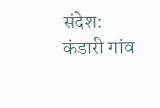संदेश:
कंडारी गांव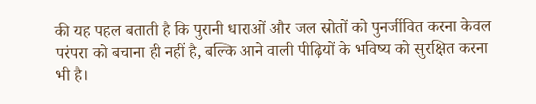की यह पहल बताती है कि पुरानी धाराओं और जल स्रोतों को पुनर्जीवित करना केवल परंपरा को बचाना ही नहीं है, बल्कि आने वाली पीढ़ियों के भविष्य को सुरक्षित करना भी है।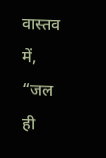वास्तव में, “जल ही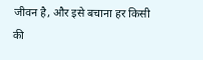जीवन है, और इसे बचाना हर किसी की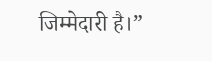जिम्मेदारी है।”